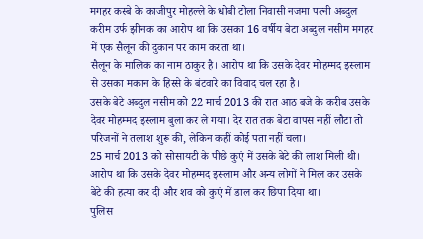मगहर कस्बे के काजीपुर मोहल्ले के धोबी टोला निवासी नजमा पत्नी अब्दुल करीम उर्फ झीनक का आरोप था कि उसका 16 वर्षीय बेटा अब्दुल नसीम मगहर में एक सैलून की दुकान पर काम करता था।
सैलून के मालिक का नाम ठाकुर है। आरोप था कि उसके देवर मोहम्मद इस्लाम से उसका मकान के हिस्से के बंटवारे का विवाद चल रहा है।
उसके बेटे अब्दुल नसीम को 22 मार्च 2013 की रात आठ बजे के करीब उसके देवर मोहम्मद इस्लाम बुला कर ले गया। देर रात तक बेटा वापस नहीं लौटा तो परिजनों ने तलाश शुरू की, लेकिन कहीं कोई पता नहीं चला।
25 मार्च 2013 को सोसायटी के पीछे कुएं में उसके बेटे की लाश मिली थी। आरोप था कि उसके देवर मोहम्मद इस्लाम और अन्य लोगों ने मिल कर उसके बेटे की हत्या कर दी और शव को कुएं में डाल कर छिपा दिया था।
पुलिस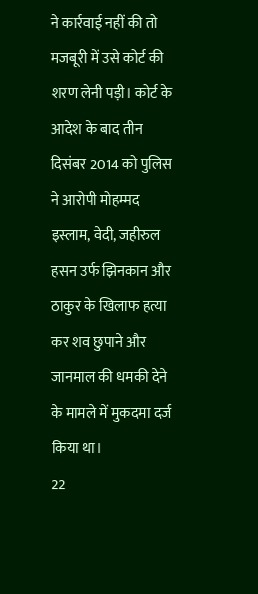ने कार्रवाई नहीं की तो मजबूरी में उसे कोर्ट की शरण लेनी पड़ी। कोर्ट के आदेश के बाद तीन दिसंबर 2014 को पुलिस ने आरोपी मोहम्मद इस्लाम, वेदी, जहीरुल हसन उर्फ झिनकान और ठाकुर के खिलाफ हत्या कर शव छुपाने और जानमाल की धमकी देने के मामले में मुकदमा दर्ज किया था।
22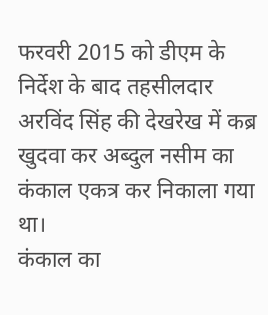फरवरी 2015 को डीएम के निर्देश के बाद तहसीलदार अरविंद सिंह की देखरेख में कब्र खुदवा कर अब्दुल नसीम का कंकाल एकत्र कर निकाला गया था।
कंकाल का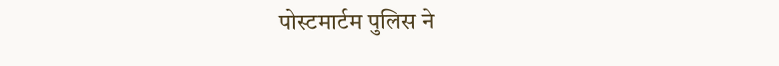पोस्टमार्टम पुलिस ने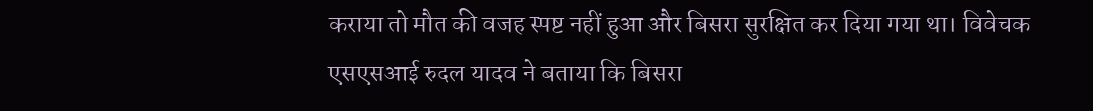कराया तो मौत की वजह स्पष्ट नहीं हुआ और बिसरा सुरक्षित कर दिया गया था। विवेचक एसएसआई रुदल यादव ने बताया कि बिसरा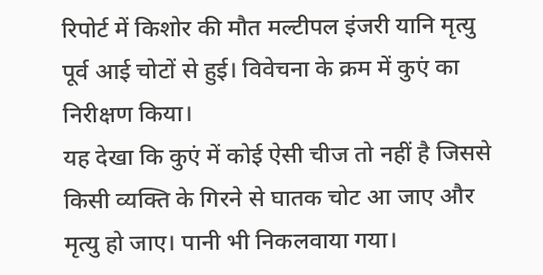रिपोर्ट में किशोर की मौत मल्टीपल इंजरी यानि मृत्यु पूर्व आई चोटों से हुई। विवेचना के क्रम में कुएं का निरीक्षण किया।
यह देखा कि कुएं में कोई ऐसी चीज तो नहीं है जिससे किसी व्यक्ति के गिरने से घातक चोट आ जाए और मृत्यु हो जाए। पानी भी निकलवाया गया।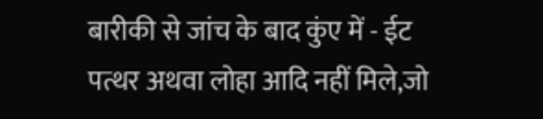बारीकी से जांच के बाद कुंए में - ईट पत्थर अथवा लोहा आदि नहीं मिले,जो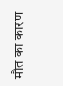मौत का कारण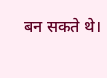बन सकते थे।